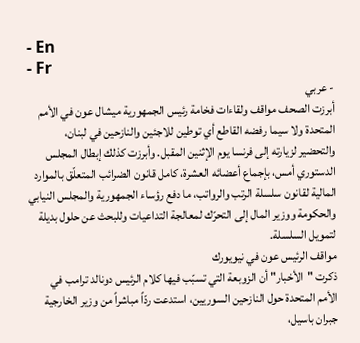- En
- Fr
- عربي
أبرزت الصحف مواقف ولقاءات فخامة رئيس الجمهورية ميشال عون في الأمم المتحدة ولا سيما رفضه القاطع أي توطين للاجئين والنازحين في لبنان، والتحضير لزيارته إلى فرنسا يوم الإثنين المقبل. وأبرزت كذلك إبطال المجلس الدستوري أمس، بإجماع أعضائه العشرة، كامل قانون الضرائب المتعلّق بالموارد المالية لقانون سلسلة الرتب والرواتب، ما دفع رؤساء الجمهورية والمجلس النيابي والحكومة ووزير المال إلى التحرّك لمعالجة التداعيات وللبحث عن حلول بديلة لتمويل السلسلة.
مواقف الرئيس عون في نيويورك
ذكرت "الأخبار" أن الزوبعة التي تسبّب فيها كلام الرئيس دونالد ترامب في الأمم المتحدة حول النازحين السوريين، استدعت ردّاً مباشراً من وزير الخارجية جبران باسيل،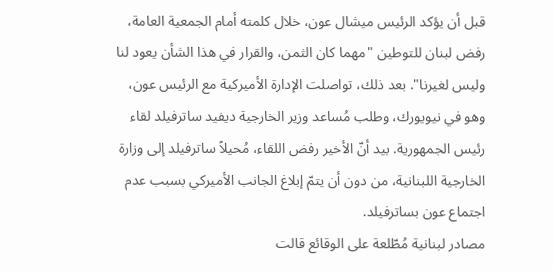قبل أن يؤكد الرئيس ميشال عون، خلال كلمته أمام الجمعية العامة، رفض لبنان للتوطين "مهما كان الثمن، والقرار في هذا الشأن يعود لنا وليس لغيرنا". بعد ذلك، تواصلت الإدارة الأميركية مع الرئيس عون، وهو في نيويورك، وطلب مُساعد وزير الخارجية ديفيد ساترفيلد لقاء رئيس الجمهورية. بيد أنّ الأخير رفض اللقاء، مُحيلاً ساترفيلد إلى وزارة الخارجية اللبنانية، من دون أن يتمّ إبلاغ الجانب الأميركي بسبب عدم اجتماع عون بساترفيلد.
مصادر لبنانية مُطّلعة على الوقائع قالت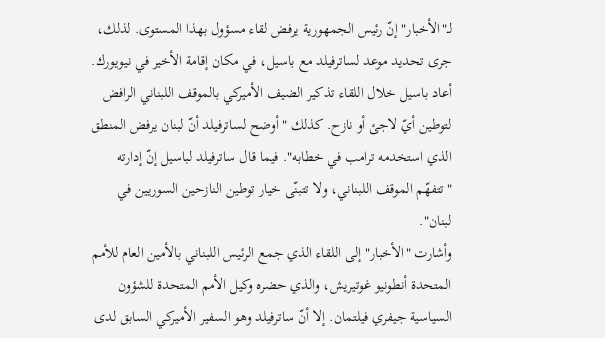لـ"الأخبار" إنّ رئيس الجمهورية يرفض لقاء مسؤول بهذا المستوى. لذلك، جرى تحديد موعد لساترفيلد مع باسيل، في مكان إقامة الأخير في نيويورك. أعاد باسيل خلال اللقاء تذكير الضيف الأميركي بالموقف اللبناني الرافض لتوطين أيّ لاجئ أو نازح. كذلك "أوضح لساترفيلد أنّ لبنان يرفض المنطق الذي استخدمه ترامب في خطابه". فيما قال ساترفيلد لباسيل إنّ إدارته "تتفهّم الموقف اللبناني، ولا تتبنّى خيار توطين النازحين السوريين في لبنان".
وأشارت "الأخبار" إلى اللقاء الذي جمع الرئيس اللبناني بالأمين العام للأمم المتحدة أنطونيو غوتيريش، والذي حضره وكيل الأمم المتحدة للشؤون السياسية جيفري فيلتمان. إلا أنّ ساترفيلد وهو السفير الأميركي السابق لدى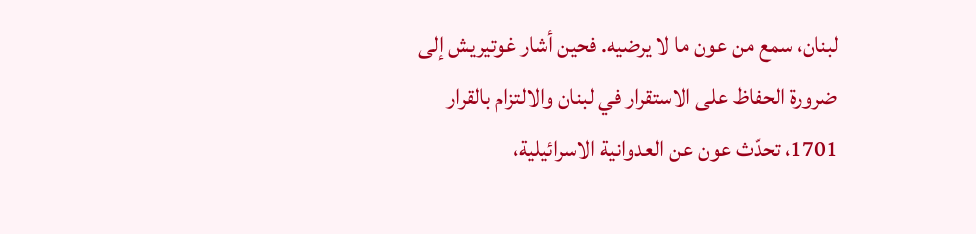لبنان، سمع من عون ما لا يرضيه. فحين أشار غوتيريش إلى ضرورة الحفاظ على الاستقرار في لبنان والالتزام بالقرار 1701، تحدّث عون عن العدوانية الاسرائيلية،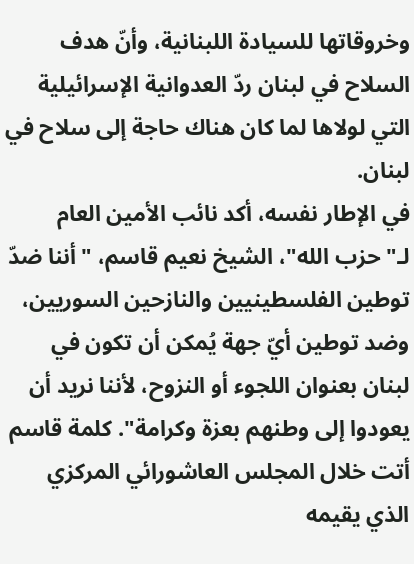وخروقاتها للسيادة اللبنانية، وأنّ هدف السلاح في لبنان ردّ العدوانية الإسرائيلية التي لولاها لما كان هناك حاجة إلى سلاح في لبنان.
في الإطار نفسه، أكد نائب الأمين العام لـ"حزب الله"، الشيخ نعيم قاسم، "أننا ضدّ توطين الفلسطينيين والنازحين السوريين، وضد توطين أيّ جهة يُمكن أن تكون في لبنان بعنوان اللجوء أو النزوح، لأننا نريد أن يعودوا إلى وطنهم بعزة وكرامة". كلمة قاسم أتت خلال المجلس العاشورائي المركزي الذي يقيمه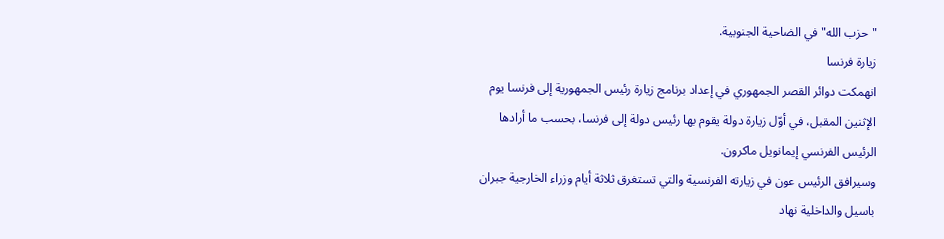"حزب الله" في الضاحية الجنوبية.
زيارة فرنسا
انهمكت دوائر القصر الجمهوري في إعداد برنامج زيارة رئيس الجمهورية إلى فرنسا يوم الإثنين المقبل، في أوّل زيارة دولة يقوم بها رئيس دولة إلى فرنسا، بحسب ما أرادها الرئيس الفرنسي إيمانويل ماكرون.
وسيرافق الرئيس عون في زيارته الفرنسية والتي تستغرق ثلاثة أيام وزراء الخارجية جبران باسيل والداخلية نهاد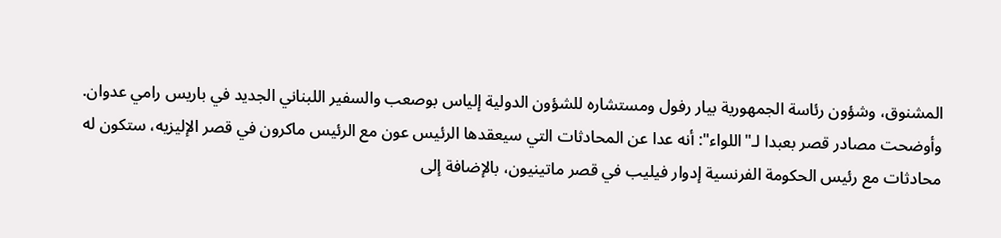المشنوق، وشؤون رئاسة الجمهورية بيار رفول ومستشاره للشؤون الدولية إلياس بوصعب والسفير اللبناني الجديد في باريس رامي عدوان.
وأوضحت مصادر قصر بعبدا لـ"اللواء": أنه عدا عن المحادثات التي سيعقدها الرئيس عون مع الرئيس ماكرون في قصر الإليزيه، ستكون له محادثات مع رئيس الحكومة الفرنسية إدوار فيليب في قصر ماتينيون، بالإضافة إلى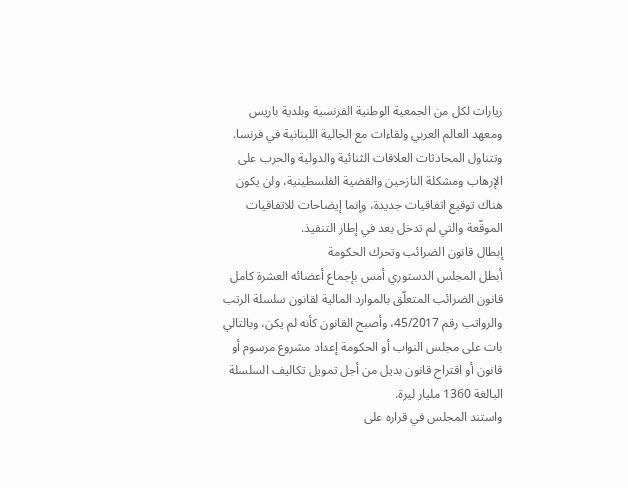زيارات لكل من الجمعية الوطنية الفرنسية وبلدية باريس ومعهد العالم العربي ولقاءات مع الجالية اللبنانية في فرنسا.
وتتناول المحادثات العلاقات الثنائية والدولية والحرب على الإرهاب ومشكلة النازحين والقضية الفلسطينية، ولن يكون هناك توقيع اتفاقيات جديدة، وإنما إيضاحات للاتفاقيات الموقّعة والتي لم تدخل بعد في إطار التنفيذ.
إبطال قانون الضرائب وتحرك الحكومة
أبطل المجلس الدستوري أمس بإجماع أعضائه العشرة كامل قانون الضرائب المتعلّق بالموارد المالية لقانون سلسلة الرتب والرواتب رقم 45/2017، وأصبح القانون كأنه لم يكن، وبالتالي بات على مجلس النواب أو الحكومة إعداد مشروع مرسوم أو قانون أو اقتراح قانون بديل من أجل تمويل تكاليف السلسلة البالغة 1360 مليار ليرة.
واستند المجلس في قراره على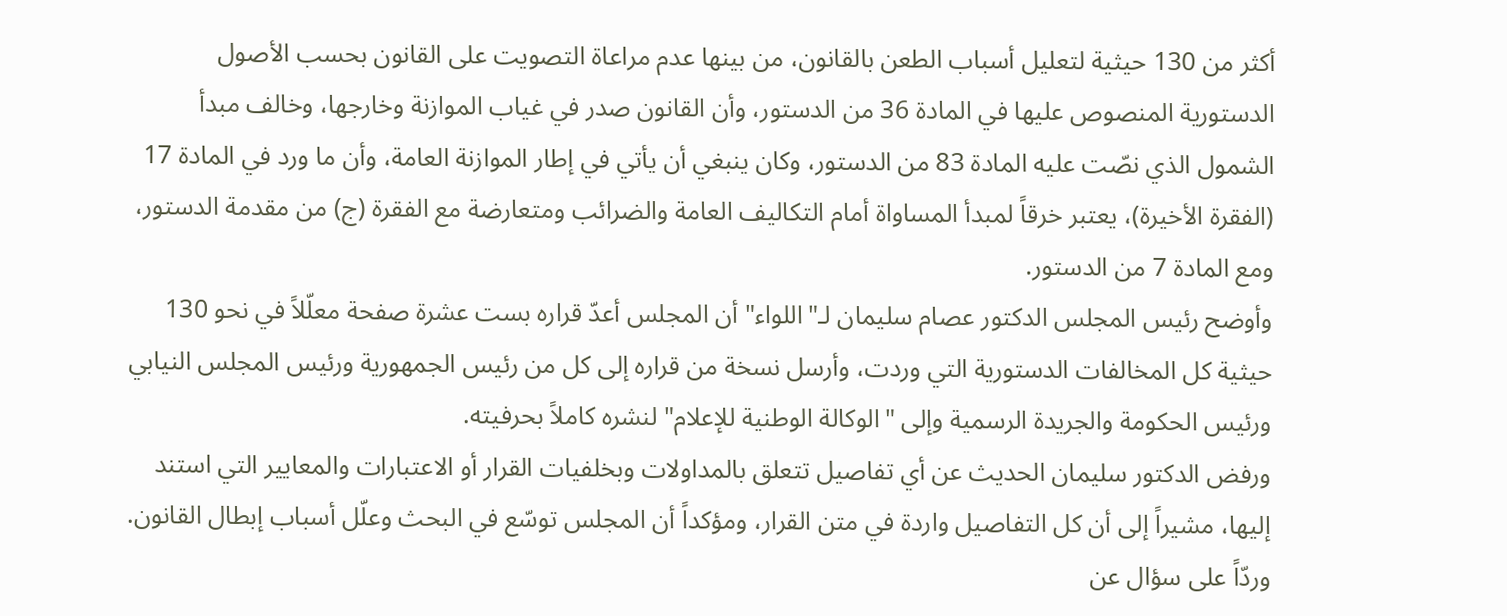أكثر من 130 حيثية لتعليل أسباب الطعن بالقانون، من بينها عدم مراعاة التصويت على القانون بحسب الأصول الدستورية المنصوص عليها في المادة 36 من الدستور، وأن القانون صدر في غياب الموازنة وخارجها، وخالف مبدأ الشمول الذي نصّت عليه المادة 83 من الدستور، وكان ينبغي أن يأتي في إطار الموازنة العامة، وأن ما ورد في المادة 17 (الفقرة الأخيرة)، يعتبر خرقاً لمبدأ المساواة أمام التكاليف العامة والضرائب ومتعارضة مع الفقرة (ج) من مقدمة الدستور، ومع المادة 7 من الدستور.
وأوضح رئيس المجلس الدكتور عصام سليمان لـ"اللواء" أن المجلس أعدّ قراره بست عشرة صفحة معلّلاً في نحو 130 حيثية كل المخالفات الدستورية التي وردت، وأرسل نسخة من قراره إلى كل من رئيس الجمهورية ورئيس المجلس النيابي ورئيس الحكومة والجريدة الرسمية وإلى "الوكالة الوطنية للإعلام" لنشره كاملاً بحرفيته.
ورفض الدكتور سليمان الحديث عن أي تفاصيل تتعلق بالمداولات وبخلفيات القرار أو الاعتبارات والمعايير التي استند إليها، مشيراً إلى أن كل التفاصيل واردة في متن القرار، ومؤكداً أن المجلس توسّع في البحث وعلّل أسباب إبطال القانون.
وردّاً على سؤال عن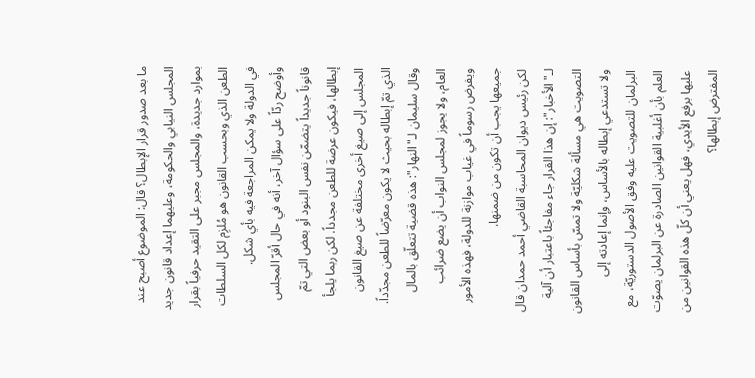ما بعد صدور قرار الإبطال؟ قال: الموضوع أصبح عند المجلس النيابي والحكومة، وعليهما إعداد قانون جديد بموارد جديدة، والمجلس مجبر على التقيد حرفياً بقرار الطعن الذي وبحسب القانون هو مُلزِم لكل السلطات في الدولة ولا يمكن المراجعة فيه بأي شكل.
وأوضح ردّاً على سؤال آخر، أنه في حال أقرّ المجلس قانوناً جديداً يتضمّن نفس البنود أو بعض التي تمّ إبطالها، فيكون عرضة للطعن مجدداً. لكن ربما يلجأ المجلس إلى صيغ أخرى مختلفة عن صيغ القانون الذي تمّ إبطاله بحيث لا يكون معرّضاً للطعن مجدّداً.
وقال سليمان لـ"النهار": هذه قضية تتعلّق بالمال العام، ولا يجوز لمجلس النواب أن يضع ضرائب ويفرض رسوماً في غياب موازنة للدولة، فهذه الأمور جميعها يجب أن تكون من ضمنها.
لكن رئيس ديوان المحاسبة القاضي أحمد حمدان قال لـ"الأخبار": إن هذا القرار جاء مفاجئاً باعتبار أن آلية التصويت هي مسألة شكليّة ولا تمسّ بأساس القانون ولا تستدعي إبطاله بالأساس، وإنما إعادته إلى البرلمان للتصويت عليه وفق الأصول الدستوريّة، مع العلم بأن أغلبية القوانين الصادرة عن البرلمان يصوّت عليها برفع الأيدي، فهل يعني أن كلّ هذه القوانين من المفترض إبطالها؟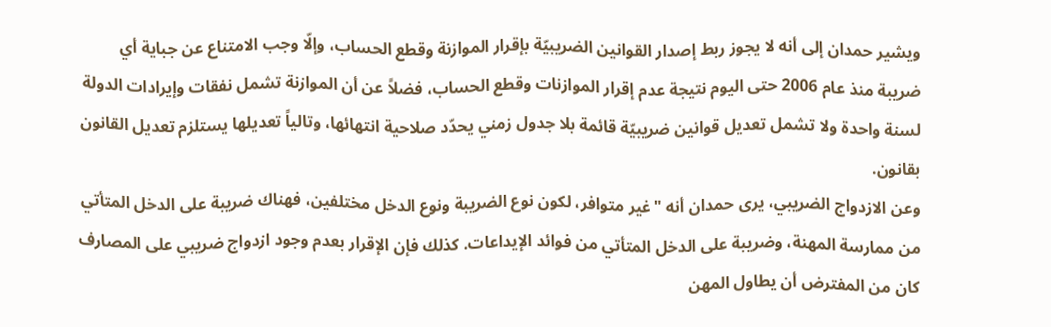ويشير حمدان إلى أنه لا يجوز ربط إصدار القوانين الضريبيّة بإقرار الموازنة وقطع الحساب، وإلّا وجب الامتناع عن جباية أي ضريبة منذ عام 2006 حتى اليوم نتيجة عدم إقرار الموازنات وقطع الحساب، فضلاً عن أن الموازنة تشمل نفقات وإيرادات الدولة لسنة واحدة ولا تشمل تعديل قوانين ضريبيّة قائمة بلا جدول زمني يحدّد صلاحية انتهائها، وتالياً تعديلها يستلزم تعديل القانون بقانون.
وعن الازدواج الضريبي، يرى حمدان أنه "غير متوافر، لكون نوع الضريبة ونوع الدخل مختلفين، فهناك ضريبة على الدخل المتأتي من ممارسة المهنة، وضريبة على الدخل المتأتي من فوائد الإيداعات. كذلك فإن الإقرار بعدم وجود ازدواج ضريبي على المصارف كان من المفترض أن يطاول المهن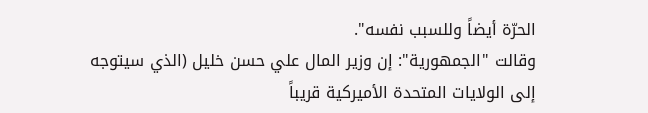الحرّة أيضاً وللسبب نفسه".
وقالت "الجمهورية": إن وزير المال علي حسن خليل (الذي سيتوجه إلى الولايات المتحدة الأميركية قريباً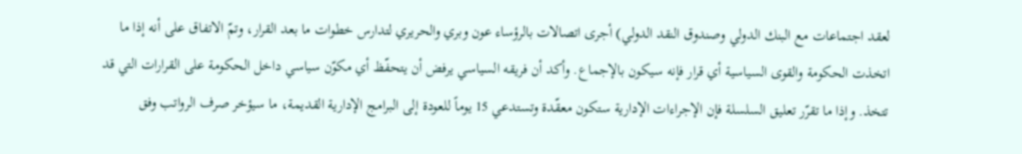لعقد اجتماعات مع البنك الدولي وصندوق النقد الدولي) أجرى اتصالات بالرؤساء عون وبري والحريري لتدارس خطوات ما بعد القرار، وتمّ الاتفاق على أنه إذا ما اتخذت الحكومة والقوى السياسية أي قرار فإنه سيكون بالإجماع. وأكد أن فريقه السياسي يرفض أن يتحفّظ أي مكوّن سياسي داخل الحكومة على القرارات التي قد تتخذ. وإذا ما تقرّر تعليق السلسلة فإن الإجراءات الإدارية ستكون معقّدة وتستدعي 15 يوماً للعودة إلى البرامج الإدارية القديمة، ما سيؤخر صرف الرواتب وفق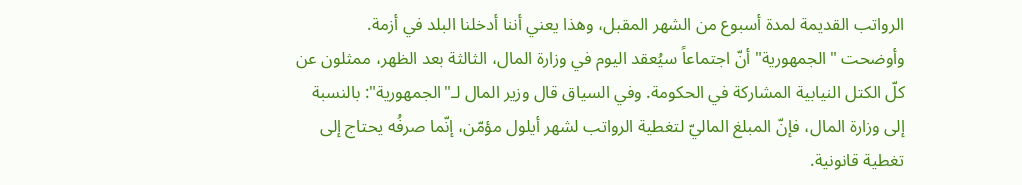الرواتب القديمة لمدة أسبوع من الشهر المقبل، وهذا يعني أننا أدخلنا البلد في أزمة.
وأوضحت "الجمهورية" أنّ اجتماعاً سيُعقد اليوم في وزارة المال، الثالثة بعد الظهر، ممثلون عن كلّ الكتل النيابية المشاركة في الحكومة. وفي السياق قال وزير المال لـ"الجمهورية": بالنسبة إلى وزارة المال، فإنّ المبلغ الماليّ لتغطية الرواتب لشهر أيلول مؤمّن، إنّما صرفُه يحتاج إلى تغطية قانونية.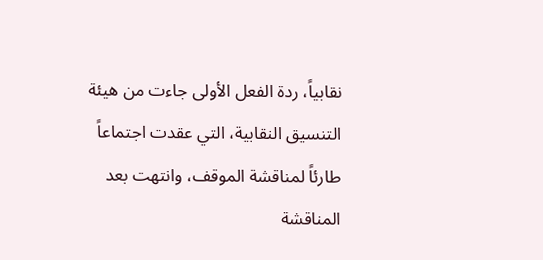نقابياً، ردة الفعل الأولى جاءت من هيئة التنسيق النقابية، التي عقدت اجتماعاً طارئاً لمناقشة الموقف، وانتهت بعد المناقشة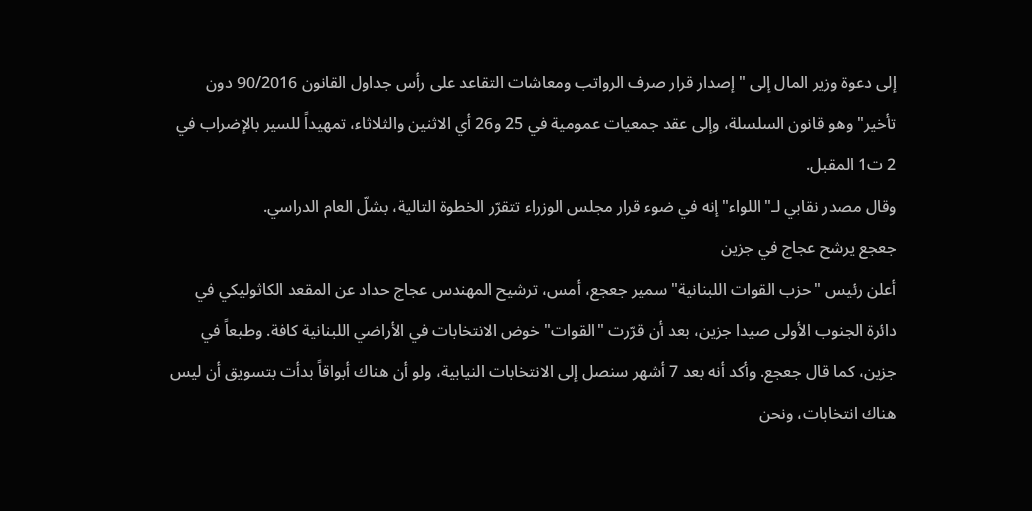إلى دعوة وزير المال إلى "إصدار قرار صرف الرواتب ومعاشات التقاعد على رأس جداول القانون 90/2016 دون تأخير" وهو قانون السلسلة، وإلى عقد جمعيات عمومية في 25 و26 أي الاثنين والثلاثاء، تمهيداً للسير بالإضراب في 2 ت1 المقبل.
وقال مصدر نقابي لـ"اللواء" إنه في ضوء قرار مجلس الوزراء تتقرّر الخطوة التالية، بشلّ العام الدراسي.
جعجع يرشح عجاج في جزين
أعلن رئيس "حزب القوات اللبنانية" سمير جعجع، أمس، ترشيح المهندس عجاج حداد عن المقعد الكاثوليكي في دائرة الجنوب الأولى صيدا جزين، بعد أن قرّرت "القوات" خوض الانتخابات في الأراضي اللبنانية كافة. وطبعاً في جزين، كما قال جعجع. وأكد أنه بعد 7 أشهر سنصل إلى الانتخابات النيابية، ولو أن هناك أبواقاً بدأت بتسويق أن ليس هناك انتخابات، ونحن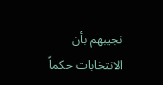نجيبهم بأن الانتخابات حكماً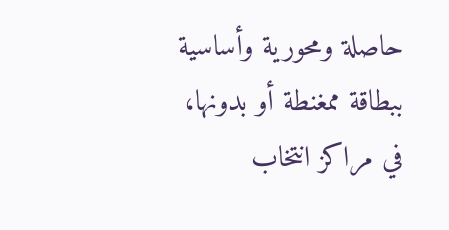حاصلة ومحورية وأساسية ببطاقة ممغنطة أو بدونها، في مراكز انتخاب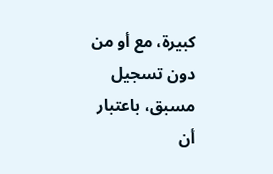كبيرة، مع أو من دون تسجيل مسبق، باعتبار أن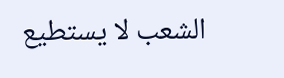الشعب لا يستطيع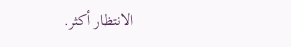الانتظار أكثر.